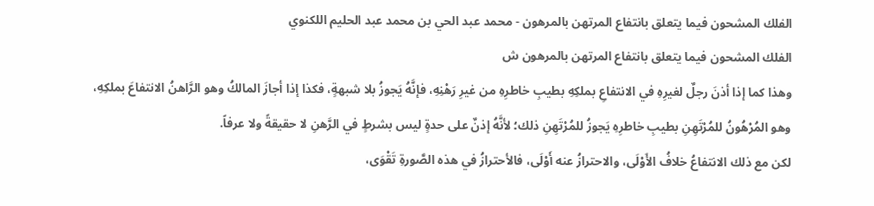الفلك المشحون فيما يتعلق بانتفاع المرتهن بالمرهون - محمد عبد الحي بن محمد عبد الحليم اللكنوي
الفلك المشحون فيما يتعلق بانتفاع المرتهن بالمرهون ش
وهذا كما إذا أذنَ رجلٌ لغيرِهِ في الانتفاعِ بملكِهِ بطيبِ خاطرِهِ من غيرِ رَهْنِهِ، فإنَّهُ يَجوزُ بلا شبهةٍ، فكذا إذا أجازَ المالكُ وهو الرَّاهنُ الانتفاعَ بملكِهِ، وهو المُرْهُونُ للمُرْتَهِنِ بطيبِ خاطرِهِ يَجوزُ للمُرْتَهِنِ ذلك؛ لأنَّهُ إذنٌ على حدةٍ ليس بشرطٍ في الرَّهنِ لا حقيقةً ولا عرفاً.
لكن مع ذلك الانتفاعُ خلافُ الأَوْلَى، والاحترازُ عنه أَوْلَى، فالأحترازُ في هذه الصَّورةِ تَقْوَى،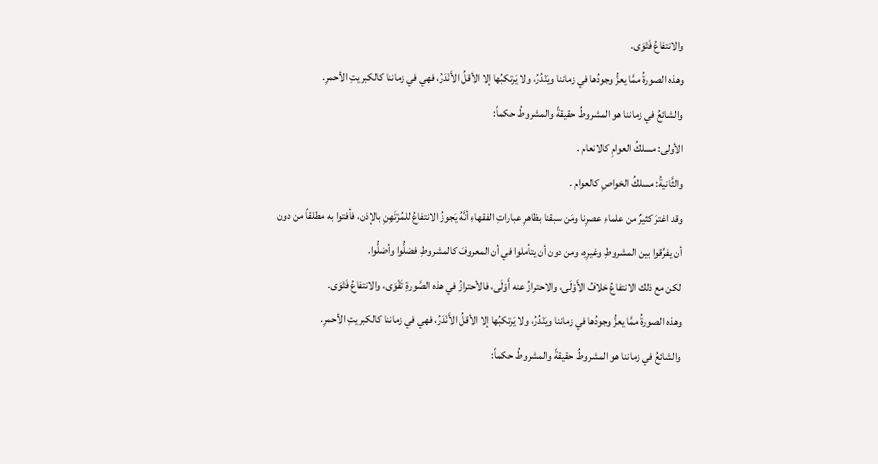والانتفاعُ فَتْوَى.
وهذه الصورةُ ممَّا يعزُّ وجودُها في زماننا ويَنْدُرُ، ولا يَرتكبُها إلا الأقلُ الأَنْدَرُ، فهي في زماننا كالكبريتِ الأحمرِ.
والشائعُ في زماننا هو المشروطُ حقيقةً والمشروطُ حكماً:
الأولى: مسلكُ العوامِ كالانعام .
والثَّانيةُ: مسلكُ الخواصِ كالعوام .
وقد اغترَ كثيرٌ من علماءِ عصرِنا ومَن سبقنا بظاهرِ عباراتِ الفقهاءِ أنَّهُ يَجوزُ الانتفاعُ للمُرْتَهِنِ بالإذن، فأفتوا به مطلقاً من دون أن يفرِّقوا بين المشروطِ وغيرِهِ، ومن دون أن يتأملوا في أن المعروفَ كالمشروطِ فضلُّوا وأضلُّوا.
لكن مع ذلك الانتفاعُ خلافُ الأَوْلَى، والاحترازُ عنه أَوْلَى، فالأحترازُ في هذه الصَّورةِ تَقْوَى، والانتفاعُ فَتْوَى.
وهذه الصورةُ ممَّا يعزُّ وجودُها في زماننا ويَنْدُرُ، ولا يَرتكبُها إلا الأقلُ الأَنْدَرُ، فهي في زماننا كالكبريتِ الأحمرِ.
والشائعُ في زماننا هو المشروطُ حقيقةً والمشروطُ حكماً: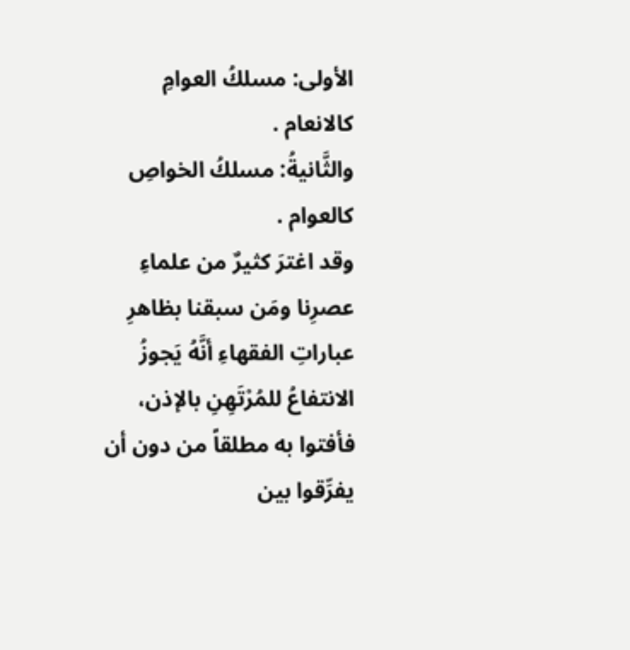الأولى: مسلكُ العوامِ كالانعام .
والثَّانيةُ: مسلكُ الخواصِ كالعوام .
وقد اغترَ كثيرٌ من علماءِ عصرِنا ومَن سبقنا بظاهرِ عباراتِ الفقهاءِ أنَّهُ يَجوزُ الانتفاعُ للمُرْتَهِنِ بالإذن، فأفتوا به مطلقاً من دون أن يفرِّقوا بين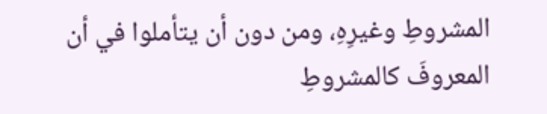المشروطِ وغيرِهِ، ومن دون أن يتأملوا في أن المعروفَ كالمشروطِ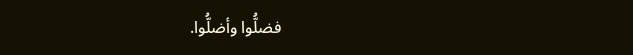فضلُّوا وأضلُّوا.